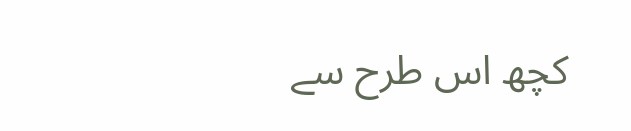کچھ اس طرح سے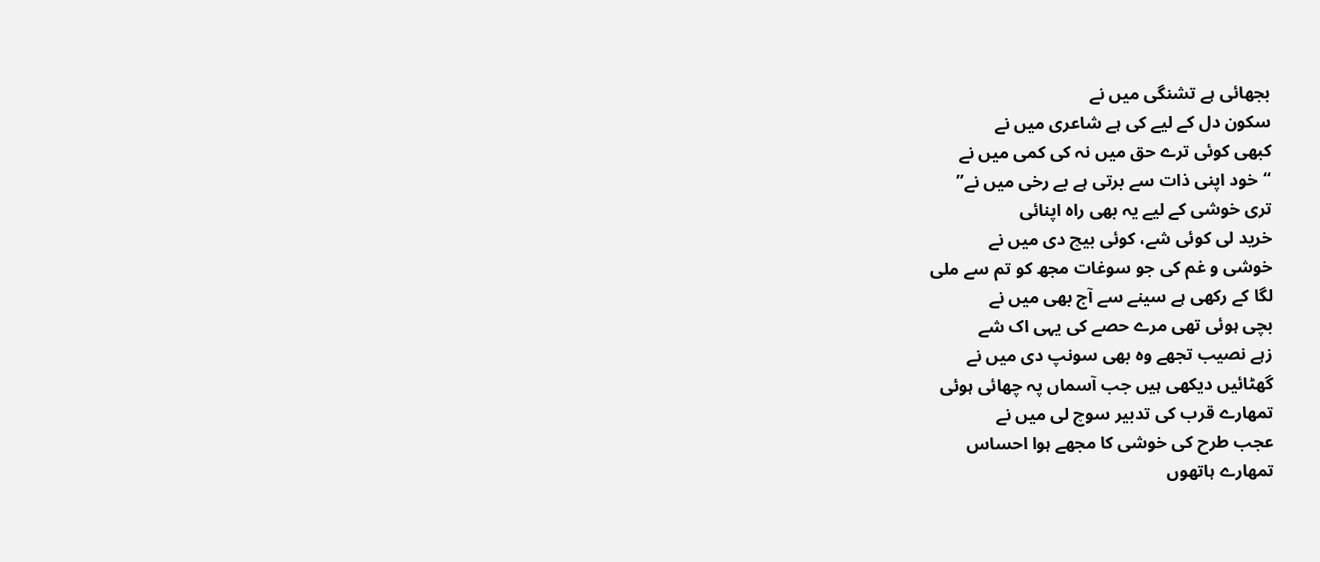بجھائی ہے تشنگی میں نے
سکون دل کے لیے کی ہے شاعری میں نے
کبھی کوئی ترے حق میں نہ کی کمی میں نے
“خود اپنی ذات سے برتی ہے بے رخی میں نے”
تری خوشی کے لیے یہ بھی راہ اپنائی
خرید لی کوئی شے، کوئی بیچ دی میں نے
خوشی و غم کی جو سوغات مجھ کو تم سے ملی
لگا کے رکھی ہے سینے سے آج بھی میں نے
بچی ہوئی تھی مرے حصے کی یہی اک شے
زہے نصیب تجھے وہ بھی سونپ دی میں نے
گھٹائیں دیکھی ہیں جب آسماں پہ چھائی ہوئی
تمھارے قرب کی تدبیر سوچ لی میں نے
عجب طرح کی خوشی کا مجھے ہوا احساس
تمھارے ہاتھوں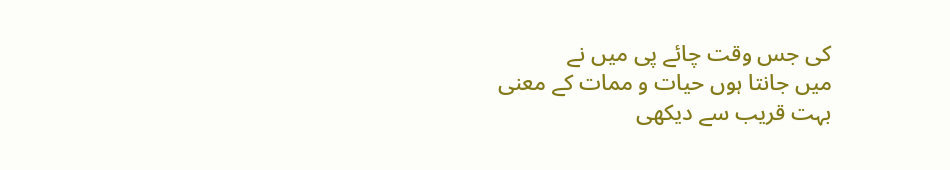کی جس وقت چائے پی میں نے
میں جانتا ہوں حیات و ممات کے معنی
بہت قریب سے دیکھی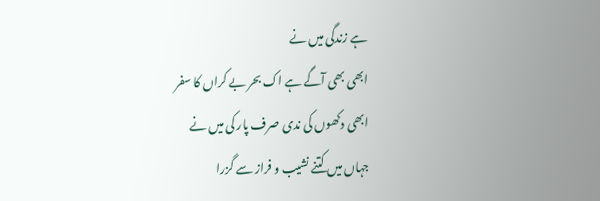ہے زندگی میں نے
ابھی بھی آگے ہے اک بحر بے کراں کا سفر
ابھی دکھوں کی ندی صرف پار کی میں نے
جہاں میں کتنے نشیب و فراز سے گزرا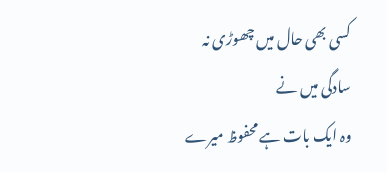کسی بھی حال میں چھوڑی نہ سادگی میں نے
وہ ایک بات ہے محفوظ میرے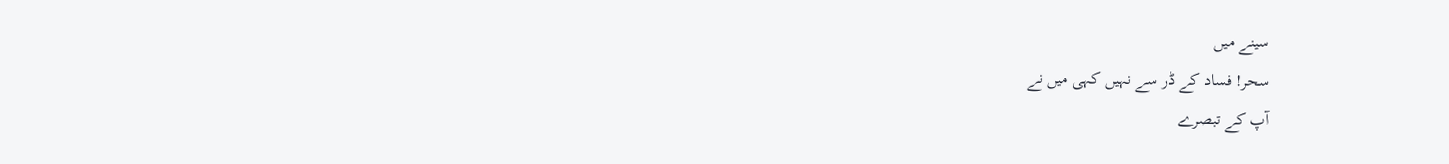سینے میں
سحر! فساد کے ڈر سے نہیں کہی میں نے
آپ کے تبصرے